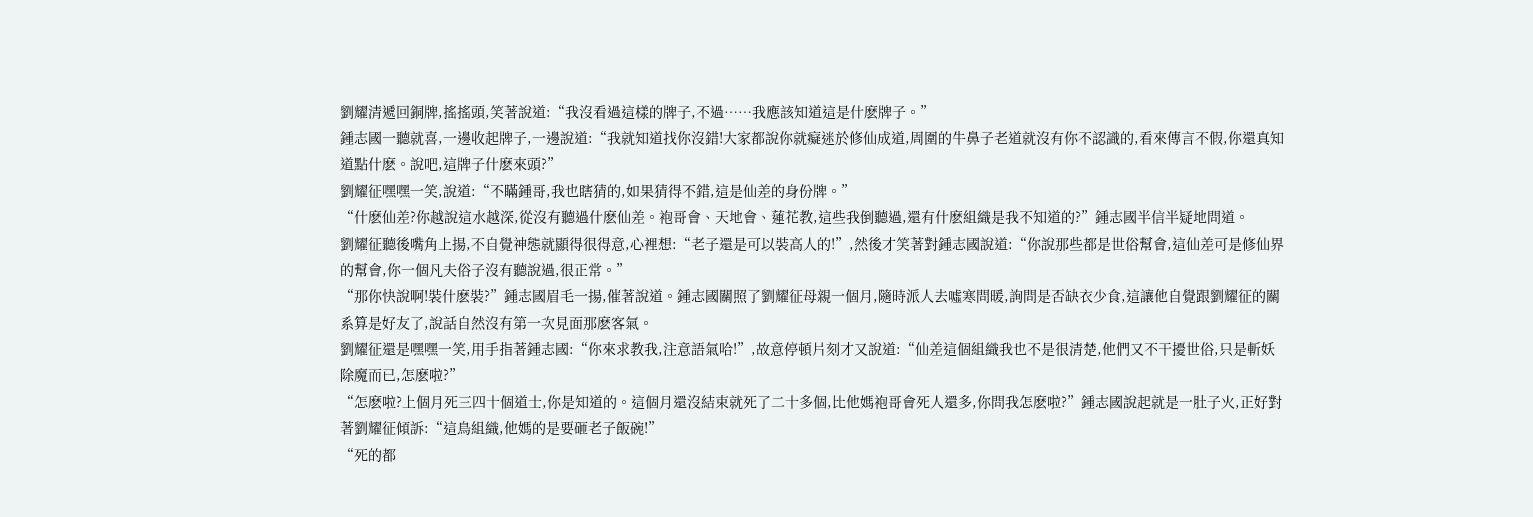劉耀清遞回銅牌,搖搖頭,笑著說道:“我沒看過這樣的牌子,不過……我應該知道這是什麽牌子。”
鍾志國一聽就喜,一邊收起牌子,一邊說道:“我就知道找你沒錯!大家都說你就癡迷於修仙成道,周圍的牛鼻子老道就沒有你不認識的,看來傳言不假,你還真知道點什麽。說吧,這牌子什麽來頭?”
劉耀征嘿嘿一笑,說道:“不瞞鍾哥,我也瞎猜的,如果猜得不錯,這是仙差的身份牌。”
“什麽仙差?你越說這水越深,從沒有聽過什麽仙差。袍哥會、天地會、蓮花教,這些我倒聽過,還有什麽組織是我不知道的?”鍾志國半信半疑地問道。
劉耀征聽後嘴角上揚,不自覺神態就顯得很得意,心裡想:“老子還是可以裝高人的!”,然後才笑著對鍾志國說道:“你說那些都是世俗幫會,這仙差可是修仙界的幫會,你一個凡夫俗子沒有聽說過,很正常。”
“那你快說啊!裝什麽裝?”鍾志國眉毛一揚,催著說道。鍾志國關照了劉耀征母親一個月,隨時派人去噓寒問暖,詢問是否缺衣少食,這讓他自覺跟劉耀征的關系算是好友了,說話自然沒有第一次見面那麽客氣。
劉耀征還是嘿嘿一笑,用手指著鍾志國:“你來求教我,注意語氣哈!”,故意停頓片刻才又說道:“仙差這個組織我也不是很清楚,他們又不干擾世俗,只是斬妖除魔而已,怎麽啦?”
“怎麽啦?上個月死三四十個道士,你是知道的。這個月還沒結束就死了二十多個,比他媽袍哥會死人還多,你問我怎麽啦?”鍾志國說起就是一肚子火,正好對著劉耀征傾訴:“這鳥組織,他媽的是要砸老子飯碗!”
“死的都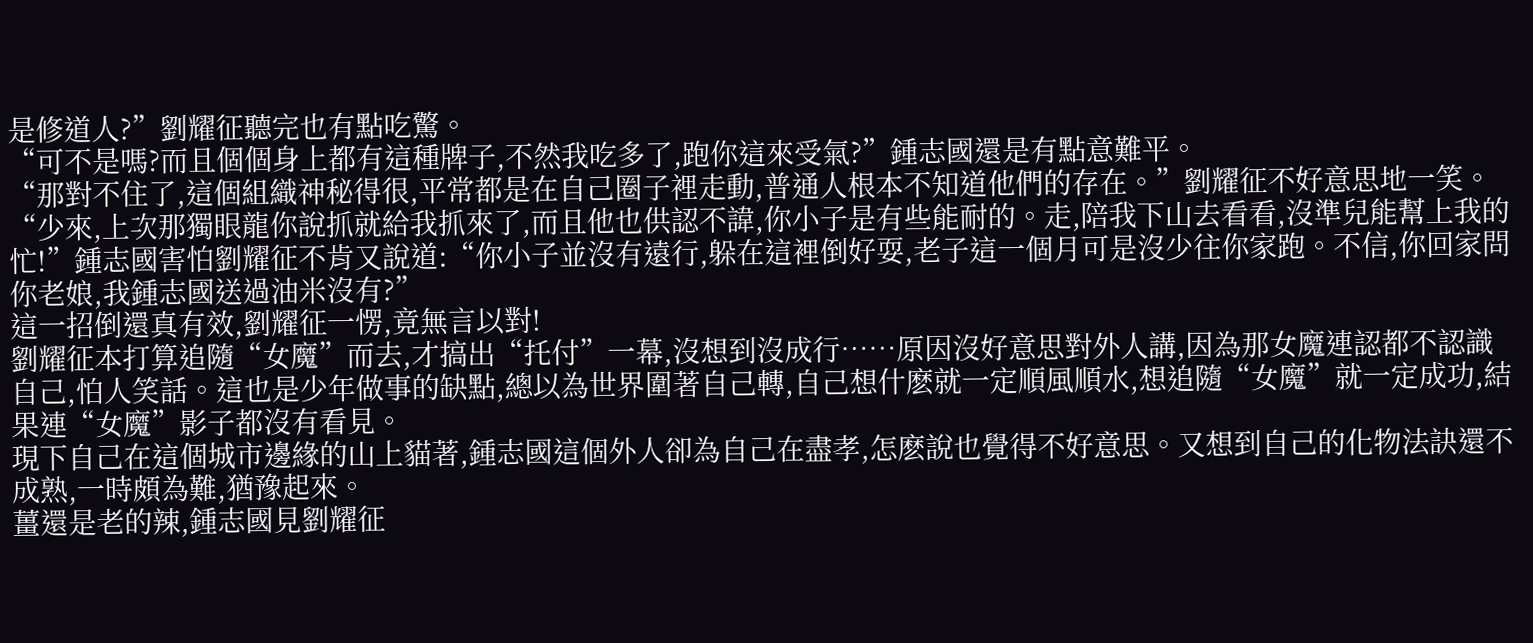是修道人?”劉耀征聽完也有點吃驚。
“可不是嗎?而且個個身上都有這種牌子,不然我吃多了,跑你這來受氣?”鍾志國還是有點意難平。
“那對不住了,這個組織神秘得很,平常都是在自己圈子裡走動,普通人根本不知道他們的存在。”劉耀征不好意思地一笑。
“少來,上次那獨眼龍你說抓就給我抓來了,而且他也供認不諱,你小子是有些能耐的。走,陪我下山去看看,沒準兒能幫上我的忙!”鍾志國害怕劉耀征不肯又說道:“你小子並沒有遠行,躲在這裡倒好耍,老子這一個月可是沒少往你家跑。不信,你回家問你老娘,我鍾志國送過油米沒有?”
這一招倒還真有效,劉耀征一愣,竟無言以對!
劉耀征本打算追隨“女魔”而去,才搞出“托付”一幕,沒想到沒成行……原因沒好意思對外人講,因為那女魔連認都不認識自己,怕人笑話。這也是少年做事的缺點,總以為世界圍著自己轉,自己想什麽就一定順風順水,想追隨“女魔”就一定成功,結果連“女魔”影子都沒有看見。
現下自己在這個城市邊緣的山上貓著,鍾志國這個外人卻為自己在盡孝,怎麽說也覺得不好意思。又想到自己的化物法訣還不成熟,一時頗為難,猶豫起來。
薑還是老的辣,鍾志國見劉耀征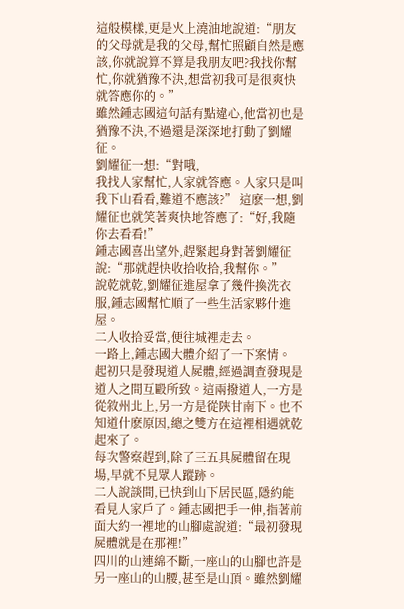這般模樣,更是火上澆油地說道:“朋友的父母就是我的父母,幫忙照顧自然是應該,你就說算不算是我朋友吧?我找你幫忙,你就猶豫不決,想當初我可是很爽快就答應你的。”
雖然鍾志國這句話有點違心,他當初也是猶豫不決,不過還是深深地打動了劉耀征。
劉耀征一想:“對哦,
我找人家幫忙,人家就答應。人家只是叫我下山看看,難道不應該?” 這麽一想,劉耀征也就笑著爽快地答應了:“好,我隨你去看看!”
鍾志國喜出望外,趕緊起身對著劉耀征說:“那就趕快收拾收拾,我幫你。”
說乾就乾,劉耀征進屋拿了幾件換洗衣服,鍾志國幫忙順了一些生活家夥什進屋。
二人收拾妥當,便往城裡走去。
一路上,鍾志國大體介紹了一下案情。
起初只是發現道人屍體,經過調查發現是道人之間互毆所致。這兩撥道人,一方是從敘州北上,另一方是從陝甘南下。也不知道什麽原因,總之雙方在這裡相遇就乾起來了。
每次警察趕到,除了三五具屍體留在現場,早就不見眾人蹤跡。
二人說談間,已快到山下居民區,隱約能看見人家戶了。鍾志國把手一伸,指著前面大約一裡地的山腳處說道:“最初發現屍體就是在那裡!”
四川的山連綿不斷,一座山的山腳也許是另一座山的山腰,甚至是山頂。雖然劉耀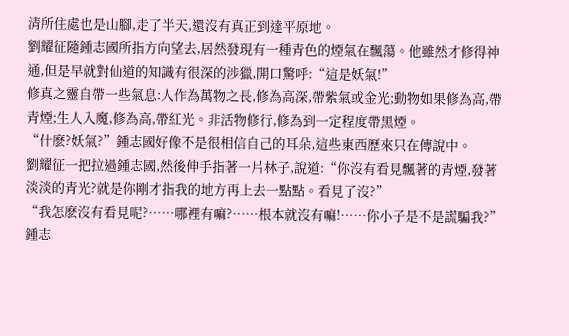清所住處也是山腳,走了半天,還沒有真正到達平原地。
劉耀征隨鍾志國所指方向望去,居然發現有一種青色的煙氣在飄蕩。他雖然才修得神通,但是早就對仙道的知識有很深的涉獵,開口驚呼:“這是妖氣!”
修真之靈自帶一些氣息:人作為萬物之長,修為高深,帶紫氣或金光;動物如果修為高,帶青煙;生人入魔,修為高,帶紅光。非活物修行,修為到一定程度帶黑煙。
“什麽?妖氣?”鍾志國好像不是很相信自己的耳朵,這些東西歷來只在傳說中。
劉耀征一把拉過鍾志國,然後伸手指著一片林子,說道:“你沒有看見飄著的青煙,發著淡淡的青光?就是你剛才指我的地方再上去一點點。看見了沒?”
“我怎麽沒有看見呢?……哪裡有嘛?……根本就沒有嘛!……你小子是不是謊騙我?”鍾志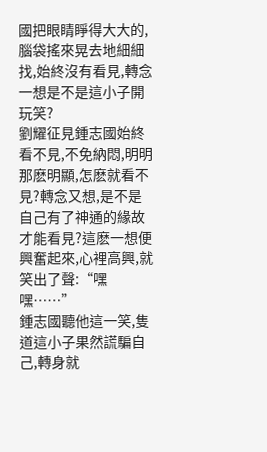國把眼睛睜得大大的,腦袋搖來晃去地細細找,始終沒有看見,轉念一想是不是這小子開玩笑?
劉耀征見鍾志國始終看不見,不免納悶,明明那麽明顯,怎麽就看不見?轉念又想,是不是自己有了神通的緣故才能看見?這麽一想便興奮起來,心裡高興,就笑出了聲:“嘿嘿……”
鍾志國聽他這一笑,隻道這小子果然謊騙自己,轉身就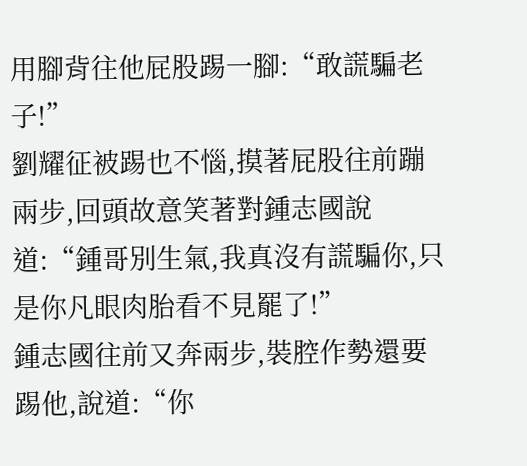用腳背往他屁股踢一腳:“敢謊騙老子!”
劉耀征被踢也不惱,摸著屁股往前蹦兩步,回頭故意笑著對鍾志國說道:“鍾哥別生氣,我真沒有謊騙你,只是你凡眼肉胎看不見罷了!”
鍾志國往前又奔兩步,裝腔作勢還要踢他,說道:“你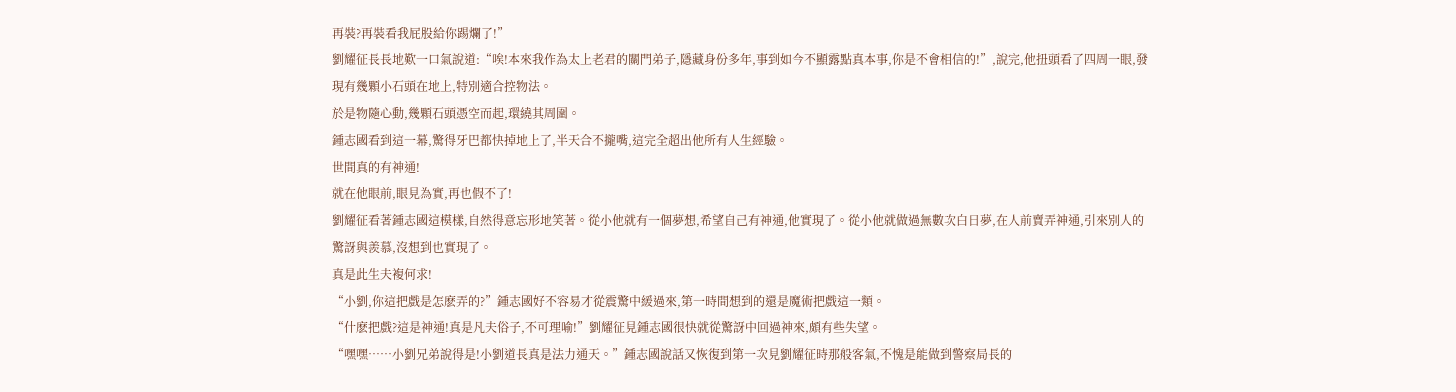再裝?再裝看我屁股給你踢爛了!”
劉耀征長長地歎一口氣說道:“唉!本來我作為太上老君的關門弟子,隱藏身份多年,事到如今不顯露點真本事,你是不會相信的!”,說完,他扭頭看了四周一眼,發現有幾顆小石頭在地上,特別適合控物法。
於是物隨心動,幾顆石頭憑空而起,環繞其周圍。
鍾志國看到這一幕,驚得牙巴都快掉地上了,半天合不攏嘴,這完全超出他所有人生經驗。
世間真的有神通!
就在他眼前,眼見為實,再也假不了!
劉耀征看著鍾志國這模樣,自然得意忘形地笑著。從小他就有一個夢想,希望自己有神通,他實現了。從小他就做過無數次白日夢,在人前賣弄神通,引來別人的驚訝與羨慕,沒想到也實現了。
真是此生夫複何求!
“小劉,你這把戲是怎麽弄的?”鍾志國好不容易才從震驚中緩過來,第一時間想到的還是魔術把戲這一類。
“什麽把戲?這是神通!真是凡夫俗子,不可理喻!”劉耀征見鍾志國很快就從驚訝中回過神來,頗有些失望。
“嘿嘿……小劉兄弟說得是!小劉道長真是法力通天。”鍾志國說話又恢復到第一次見劉耀征時那般客氣,不愧是能做到警察局長的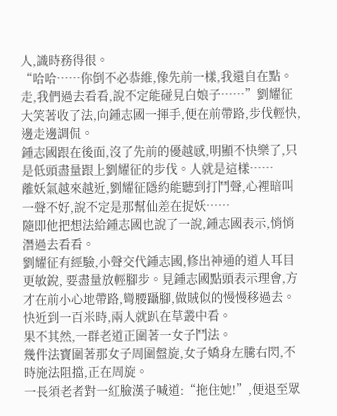人,識時務得很。
“哈哈……你倒不必恭維,像先前一樣,我還自在點。走,我們過去看看,說不定能碰見白娘子……”劉耀征大笑著收了法,向鍾志國一揮手,便在前帶路,步伐輕快,邊走邊調侃。
鍾志國跟在後面,沒了先前的優越感,明顯不快樂了,只是低頭盡量跟上劉耀征的步伐。人就是這樣……
離妖氣越來越近,劉耀征隱約能聽到打鬥聲,心裡暗叫一聲不好,說不定是那幫仙差在捉妖……
隨即他把想法給鍾志國也說了一說,鍾志國表示,悄悄潛過去看看。
劉耀征有經驗,小聲交代鍾志國,修出神通的道人耳目更敏銳, 要盡量放輕腳步。見鍾志國點頭表示理會,方才在前小心地帶路,彎腰躡腳,做賊似的慢慢移過去。
快近到一百米時,兩人就趴在草叢中看。
果不其然,一群老道正圍著一女子鬥法。
幾件法寶圍著那女子周圍盤旋,女子嬌身左騰右閃,不時施法阻擋,正在周旋。
一長須老者對一紅臉漢子喊道:“拖住她!”,便退至眾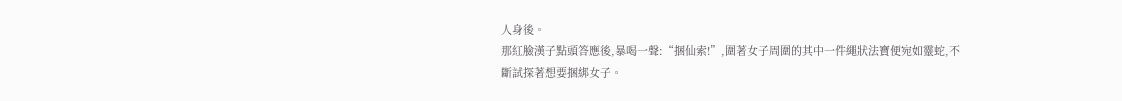人身後。
那紅臉漢子點頭答應後,暴喝一聲:“捆仙索!”,圍著女子周圍的其中一件繩狀法寶便宛如靈蛇,不斷試探著想要捆綁女子。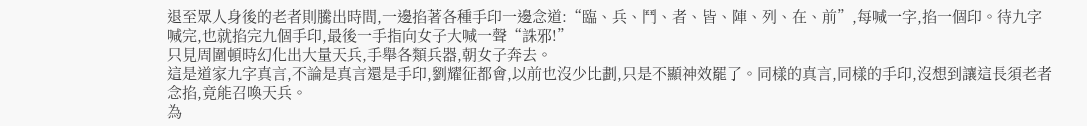退至眾人身後的老者則騰出時間,一邊掐著各種手印一邊念道:“臨、兵、鬥、者、皆、陣、列、在、前”,每喊一字,掐一個印。待九字喊完,也就掐完九個手印,最後一手指向女子大喊一聲“誅邪!”
只見周圍頓時幻化出大量天兵,手舉各類兵器,朝女子奔去。
這是道家九字真言,不論是真言還是手印,劉耀征都會,以前也沒少比劃,只是不顯神效罷了。同樣的真言,同樣的手印,沒想到讓這長須老者念掐,竟能召喚天兵。
為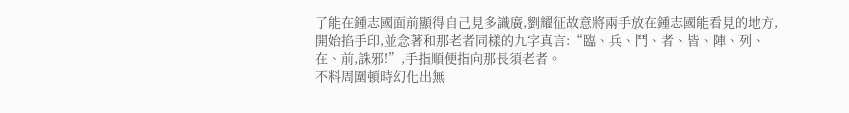了能在鍾志國面前顯得自己見多識廣,劉耀征故意將兩手放在鍾志國能看見的地方,開始掐手印,並念著和那老者同樣的九字真言:“臨、兵、鬥、者、皆、陣、列、在、前,誅邪!”,手指順便指向那長須老者。
不料周圍頓時幻化出無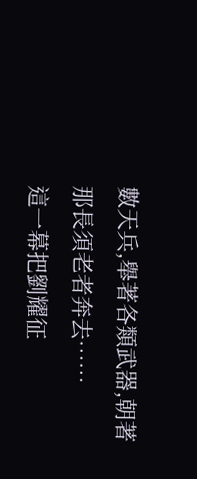數天兵,舉著各類武器,朝著那長須老者奔去……
這一幕把劉耀征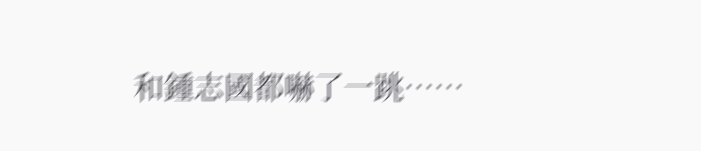和鍾志國都嚇了一跳……